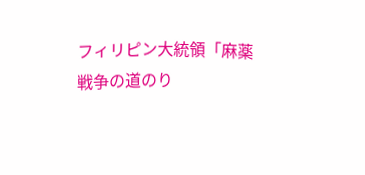フィリピン大統領「麻薬戦争の道のり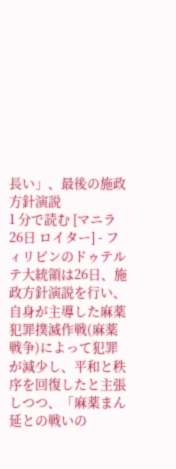長い」、最後の施政方針演説
1 分で読む [マニラ 26日 ロイター] - フィリピンのドゥテルテ大統領は26日、施政方針演説を行い、自身が主導した麻薬犯罪撲滅作戦(麻薬戦争)によって犯罪が減少し、平和と秩序を回復したと主張しつつ、「麻薬まん延との戦いの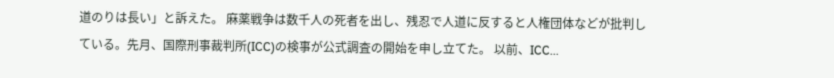道のりは長い」と訴えた。 麻薬戦争は数千人の死者を出し、残忍で人道に反すると人権団体などが批判している。先月、国際刑事裁判所(ICC)の検事が公式調査の開始を申し立てた。 以前、ICC...